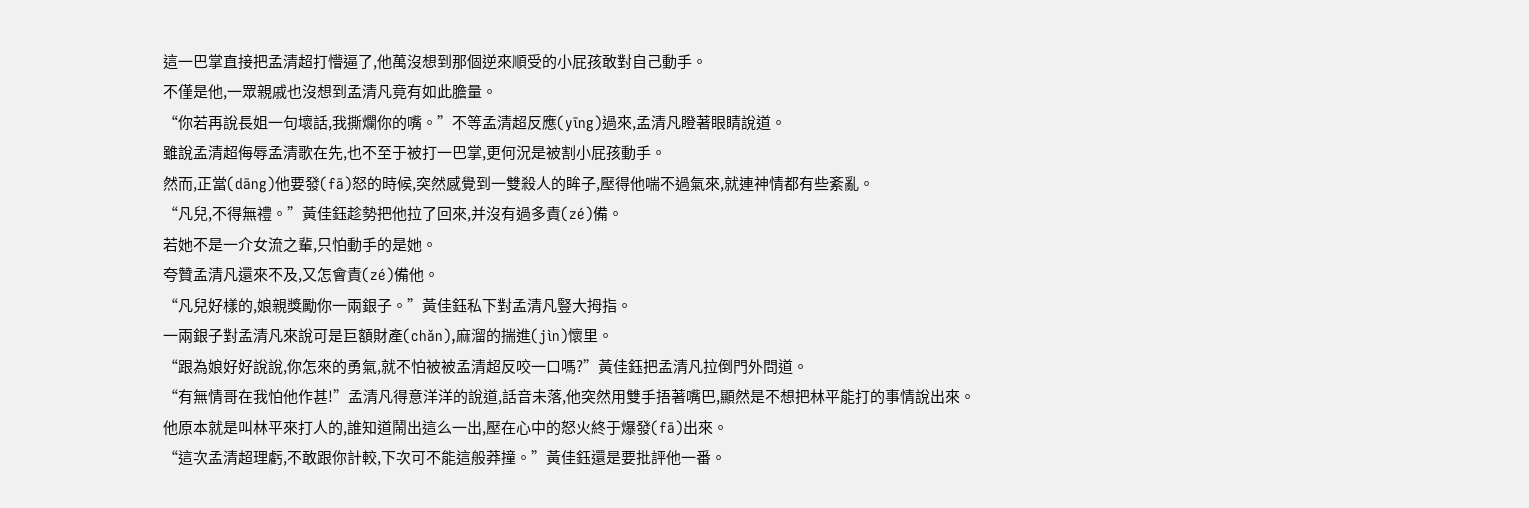這一巴掌直接把孟清超打懵逼了,他萬沒想到那個逆來順受的小屁孩敢對自己動手。
不僅是他,一眾親戚也沒想到孟清凡竟有如此膽量。
“你若再說長姐一句壞話,我撕爛你的嘴。”不等孟清超反應(yīng)過來,孟清凡瞪著眼睛說道。
雖說孟清超侮辱孟清歌在先,也不至于被打一巴掌,更何況是被割小屁孩動手。
然而,正當(dāng)他要發(fā)怒的時候,突然感覺到一雙殺人的眸子,壓得他喘不過氣來,就連神情都有些紊亂。
“凡兒,不得無禮。”黃佳鈺趁勢把他拉了回來,并沒有過多責(zé)備。
若她不是一介女流之輩,只怕動手的是她。
夸贊孟清凡還來不及,又怎會責(zé)備他。
“凡兒好樣的,娘親獎勵你一兩銀子。”黃佳鈺私下對孟清凡豎大拇指。
一兩銀子對孟清凡來說可是巨額財產(chǎn),麻溜的揣進(jìn)懷里。
“跟為娘好好說說,你怎來的勇氣,就不怕被被孟清超反咬一口嗎?”黃佳鈺把孟清凡拉倒門外問道。
“有無情哥在我怕他作甚!”孟清凡得意洋洋的說道,話音未落,他突然用雙手捂著嘴巴,顯然是不想把林平能打的事情說出來。
他原本就是叫林平來打人的,誰知道鬧出這么一出,壓在心中的怒火終于爆發(fā)出來。
“這次孟清超理虧,不敢跟你計較,下次可不能這般莽撞。”黃佳鈺還是要批評他一番。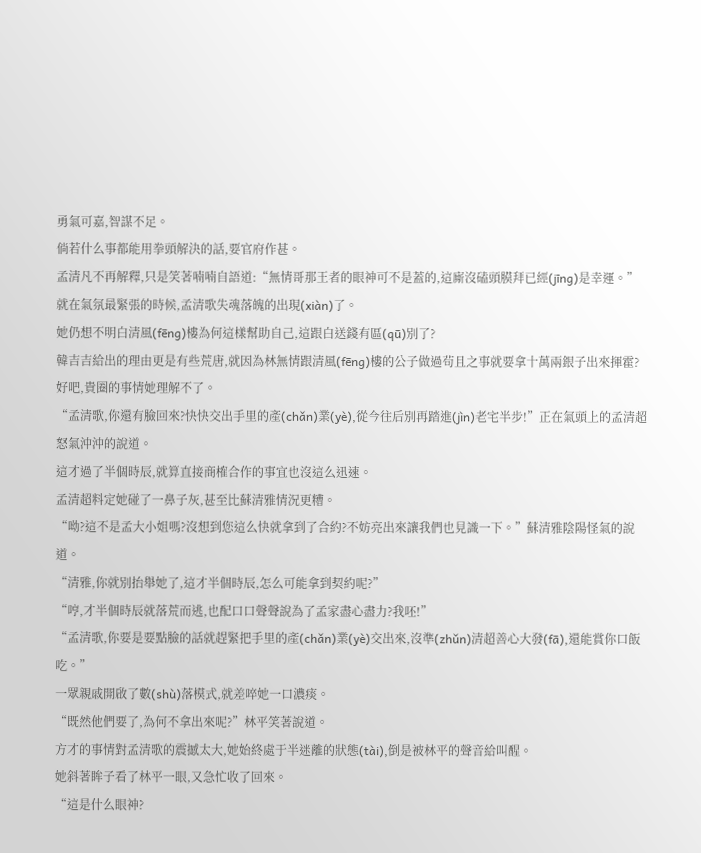勇氣可嘉,智謀不足。
倘若什么事都能用拳頭解決的話,要官府作甚。
孟清凡不再解釋,只是笑著喃喃自語道:“無情哥那王者的眼神可不是蓋的,這廝沒磕頭膜拜已經(jīng)是幸運。”
就在氣氛最緊張的時候,孟清歌失魂落魄的出現(xiàn)了。
她仍想不明白清風(fēng)樓為何這樣幫助自己,這跟白送錢有區(qū)別了?
韓吉吉給出的理由更是有些荒唐,就因為林無情跟清風(fēng)樓的公子做過茍且之事就要拿十萬兩銀子出來揮霍?
好吧,貴圈的事情她理解不了。
“孟清歌,你還有臉回來?快快交出手里的產(chǎn)業(yè),從今往后別再踏進(jìn)老宅半步!”正在氣頭上的孟清超怒氣沖沖的說道。
這才過了半個時辰,就算直接商榷合作的事宜也沒這么迅速。
孟清超料定她碰了一鼻子灰,甚至比蘇清雅情況更糟。
“呦?這不是孟大小姐嗎?沒想到您這么快就拿到了合約?不妨亮出來讓我們也見識一下。”蘇清雅陰陽怪氣的說道。
“清雅,你就別抬舉她了,這才半個時辰,怎么可能拿到契約呢?”
“哼,才半個時辰就落荒而逃,也配口口聲聲說為了孟家盡心盡力?我呸!”
“孟清歌,你要是要點臉的話就趕緊把手里的產(chǎn)業(yè)交出來,沒準(zhǔn)清超善心大發(fā),還能賞你口飯吃。”
一眾親戚開啟了數(shù)落模式,就差啐她一口濃痰。
“既然他們要了,為何不拿出來呢?”林平笑著說道。
方才的事情對孟清歌的震撼太大,她始終處于半迷離的狀態(tài),倒是被林平的聲音給叫醒。
她斜著眸子看了林平一眼,又急忙收了回來。
“這是什么眼神?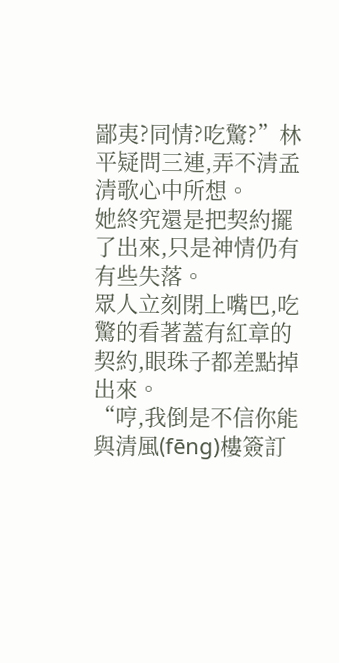鄙夷?同情?吃驚?”林平疑問三連,弄不清孟清歌心中所想。
她終究還是把契約擺了出來,只是神情仍有有些失落。
眾人立刻閉上嘴巴,吃驚的看著蓋有紅章的契約,眼珠子都差點掉出來。
“哼,我倒是不信你能與清風(fēng)樓簽訂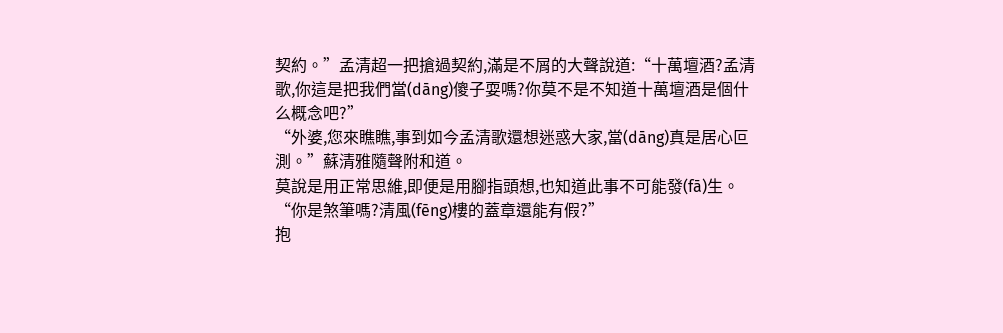契約。”孟清超一把搶過契約,滿是不屑的大聲說道:“十萬壇酒?孟清歌,你這是把我們當(dāng)傻子耍嗎?你莫不是不知道十萬壇酒是個什么概念吧?”
“外婆,您來瞧瞧,事到如今孟清歌還想迷惑大家,當(dāng)真是居心叵測。”蘇清雅隨聲附和道。
莫說是用正常思維,即便是用腳指頭想,也知道此事不可能發(fā)生。
“你是煞筆嗎?清風(fēng)樓的蓋章還能有假?”
抱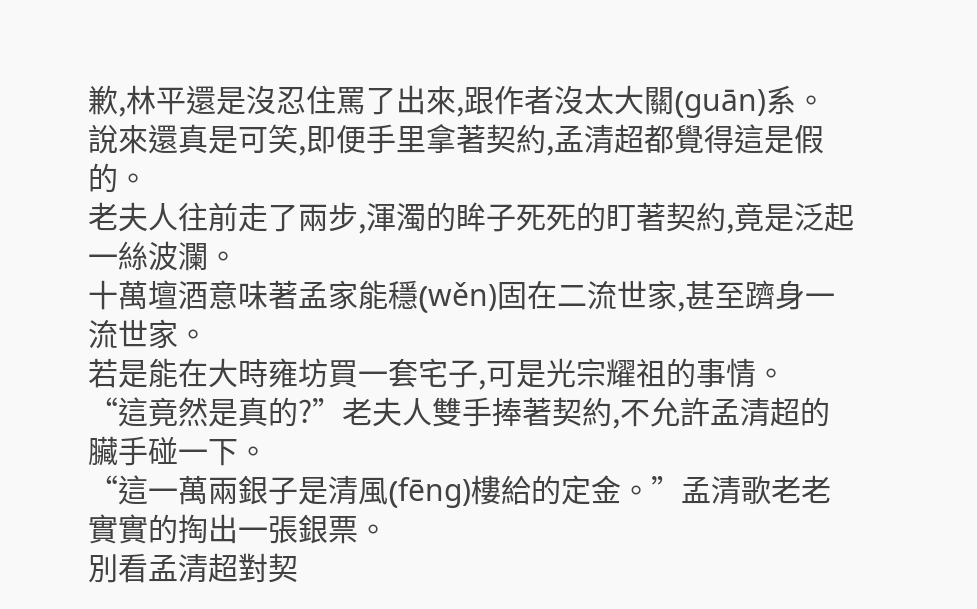歉,林平還是沒忍住罵了出來,跟作者沒太大關(guān)系。
說來還真是可笑,即便手里拿著契約,孟清超都覺得這是假的。
老夫人往前走了兩步,渾濁的眸子死死的盯著契約,竟是泛起一絲波瀾。
十萬壇酒意味著孟家能穩(wěn)固在二流世家,甚至躋身一流世家。
若是能在大時雍坊買一套宅子,可是光宗耀祖的事情。
“這竟然是真的?”老夫人雙手捧著契約,不允許孟清超的臟手碰一下。
“這一萬兩銀子是清風(fēng)樓給的定金。”孟清歌老老實實的掏出一張銀票。
別看孟清超對契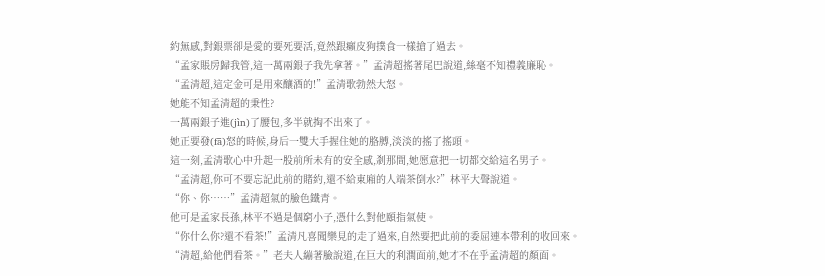約無感,對銀票卻是愛的要死要活,竟然跟癩皮狗撲食一樣搶了過去。
“孟家賬房歸我管,這一萬兩銀子我先拿著。”孟清超搖著尾巴說道,絲毫不知禮義廉恥。
“孟清超,這定金可是用來釀酒的!”孟清歌勃然大怒。
她能不知孟清超的秉性?
一萬兩銀子進(jìn)了腰包,多半就掏不出來了。
她正要發(fā)怒的時候,身后一雙大手握住她的胳膊,淡淡的搖了搖頭。
這一刻,孟清歌心中升起一股前所未有的安全感,剎那間,她愿意把一切都交給這名男子。
“孟清超,你可不要忘記此前的賭約,還不給東廂的人端茶倒水?”林平大聲說道。
“你、你……”孟清超氣的臉色鐵青。
他可是孟家長孫,林平不過是個窮小子,憑什么對他頤指氣使。
“你什么你?還不看茶!”孟清凡喜聞樂見的走了過來,自然要把此前的委屈連本帶利的收回來。
“清超,給他們看茶。”老夫人繃著臉說道,在巨大的利潤面前,她才不在乎孟清超的顏面。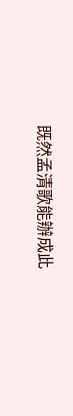既然孟清歌能辦成此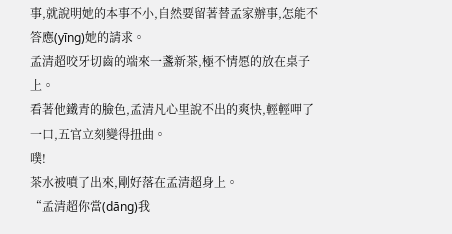事,就說明她的本事不小,自然要留著替孟家辦事,怎能不答應(yīng)她的請求。
孟清超咬牙切齒的端來一盞新茶,極不情愿的放在桌子上。
看著他鐵青的臉色,孟清凡心里說不出的爽快,輕輕呷了一口,五官立刻變得扭曲。
噗!
茶水被噴了出來,剛好落在孟清超身上。
“孟清超你當(dāng)我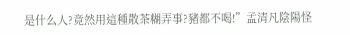是什么人?竟然用這種散茶糊弄事?豬都不喝!”孟清凡陰陽怪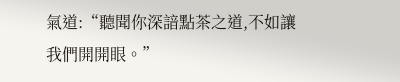氣道:“聽聞你深諳點茶之道,不如讓我們開開眼。”